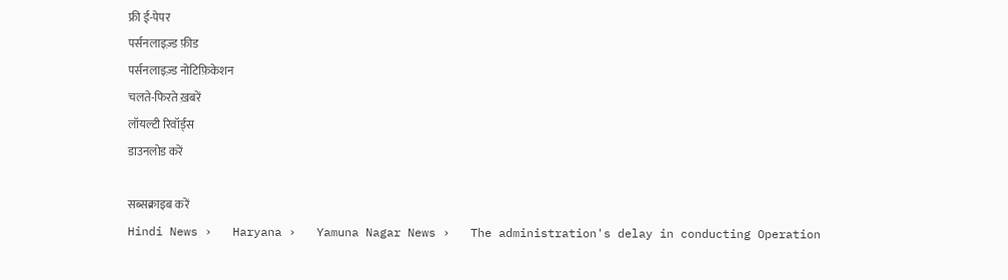फ्री ई-पेपर
पर्सनलाइज़्ड फ़ीड
पर्सनलाइज़्ड नोटिफ़िकेशन
चलते-फिरते ख़बरें
लॉयल्टी रिवॉर्ड्स
डाउनलोड करें

सब्सक्राइब करें
Hindi News ›   Haryana ›   Yamuna Nagar News ›   The administration's delay in conducting Operation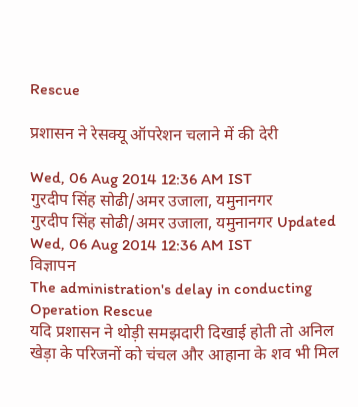Rescue

प्रशासन ने रेसक्यू ऑपरेशन चलाने में की देरी

Wed, 06 Aug 2014 12:36 AM IST
गुरदीप सिंह सोढी/अमर उजाला, यमुनानगर
गुरदीप सिंह सोढी/अमर उजाला, यमुनानगर Updated Wed, 06 Aug 2014 12:36 AM IST
विज्ञापन
The administration's delay in conducting Operation Rescue
यदि प्रशासन ने थोड़ी समझदारी दिखाई होती तो अनिल खेड़ा के परिजनों को चंचल और आहाना के शव भी मिल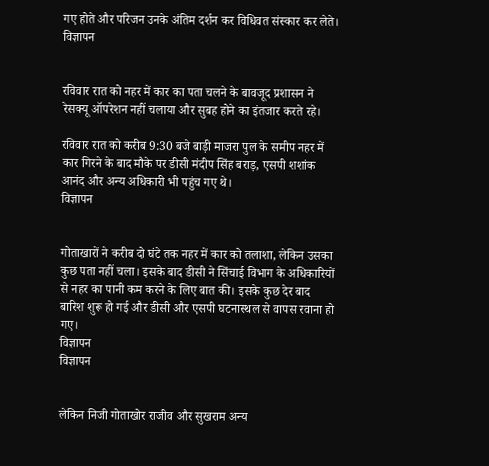गए होते और परिजन उनके अंतिम दर्शन कर विधिवत संस्कार कर लेते।
विज्ञापन


रविवार रात को नहर में कार का पता चलने के बावजूद प्रशासन ने रेसक्यू ऑपरेशन नहीं चलाया और सुबह होने का इंतजार करते रहे।

रविवार रात को करीब 9:30 बजे बाड़ी माजरा पुल के समीप नहर में कार गिरने के बाद मौके पर डीसी मंदीप सिंह बराड़, एसपी शशांक आनंद और अन्य अधिकारी भी पहुंच गए थे।
विज्ञापन


गोताखारों ने करीब दो घंटे तक नहर में कार को तलाशा, लेकिन उसका कुछ पता नहीं चला। इसके बाद डीसी ने सिंचाई विभाग के अधिकारियों से नहर का पानी कम करने के लिए बात की। इसके कुछ देर बाद बारिश शुरू हो गई और डीसी और एसपी घटनास्थल से वापस रवाना हो गए।
विज्ञापन
विज्ञापन


लेकिन निजी गोताखोर राजीव और सुखराम अन्य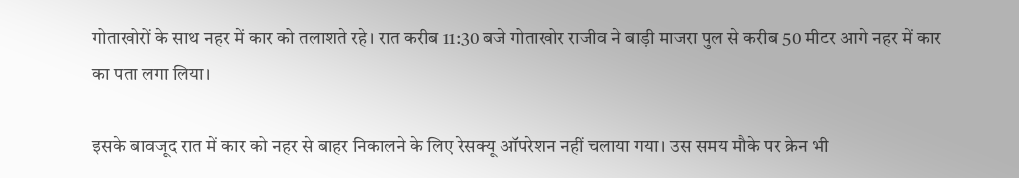गोताखोरों के साथ नहर में कार को तलाशते रहे। रात करीब 11:30 बजे गोताखोर राजीव ने बाड़ी माजरा पुल से करीब 50 मीटर आगे नहर में कार का पता लगा लिया।

इसके बावजूद रात में कार को नहर से बाहर निकालने के लिए रेसक्यू ऑपरेशन नहीं चलाया गया। उस समय मौके पर क्रेन भी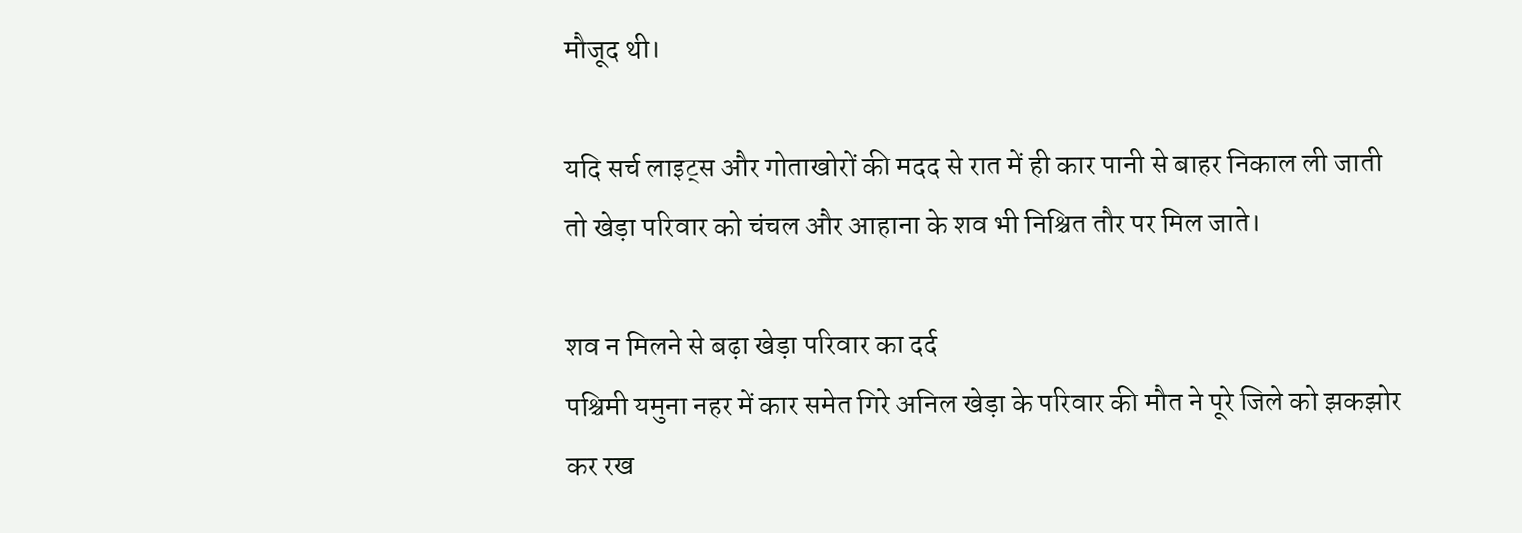मौजूद थी।

यदि सर्च लाइट्स और गोताखोरों की मदद से रात में ही कार पानी से बाहर निकाल ली जाती तो खेड़ा परिवार को चंचल और आहाना के शव भी निश्चित तौर पर मिल जाते।

शव न मिलने से बढ़ा खेड़ा परिवार का दर्द
पश्चिमी यमुना नहर में कार समेत गिरे अनिल खेड़ा के परिवार की मौत ने पूरे जिले को झकझोर कर रख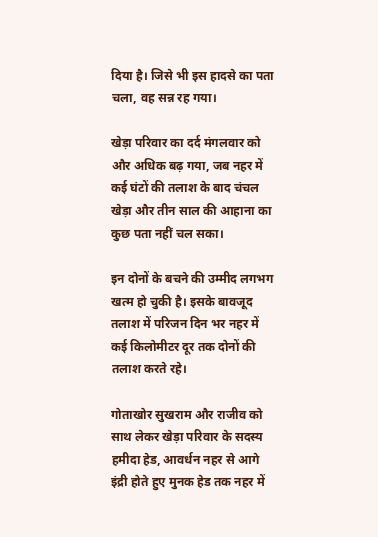दिया है। जिसे भी इस हादसे का पता चला, वह सन्न रह गया।

खेड़ा परिवार का दर्द मंगलवार को और अधिक बढ़ गया, जब नहर में कई घंटों की तलाश के बाद चंचल खेड़ा और तीन साल की आहाना का कुछ पता नहीं चल सका।

इन दोनों के बचने की उम्मीद लगभग खत्म हो चुकी है। इसके बावजूद तलाश में परिजन दिन भर नहर में कई किलोमीटर दूर तक दोनों की तलाश करते रहे।

गोताखोर सुखराम और राजीव को साथ लेकर खेड़ा परिवार के सदस्य हमीदा हेड, आवर्धन नहर से आगे इंद्री होते हुए मुनक हेड तक नहर में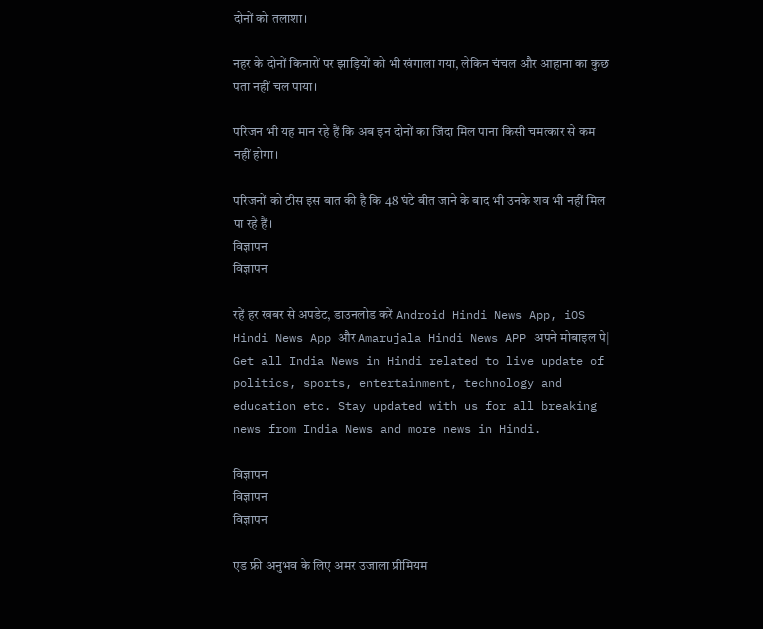दोनों को तलाशा।

नहर के दोनों किनारों पर झाड़ियों को भी खंगाला गया, लेकिन चंचल और आहाना का कुछ पता नहीं चल पाया।

परिजन भी यह मान रहे हैं कि अब इन दोनों का जिंदा मिल पाना किसी चमत्कार से कम नहीं होगा।

परिजनों को टीस इस बात की है कि 48 घंटे बीत जाने के बाद भी उनके शव भी नहीं मिल पा रहे हैं।
विज्ञापन
विज्ञापन

रहें हर खबर से अपडेट, डाउनलोड करें Android Hindi News App, iOS Hindi News App और Amarujala Hindi News APP अपने मोबाइल पे|
Get all India News in Hindi related to live update of politics, sports, entertainment, technology and education etc. Stay updated with us for all breaking news from India News and more news in Hindi.

विज्ञापन
विज्ञापन
विज्ञापन

एड फ्री अनुभव के लिए अमर उजाला प्रीमियम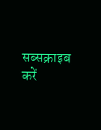सब्सक्राइब करें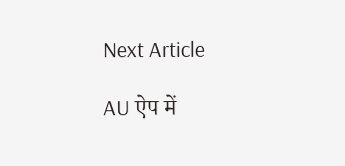Next Article

AU ऐप में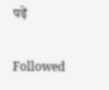पढ़ें

Followed